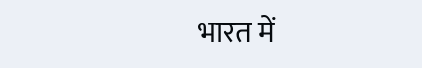भारत में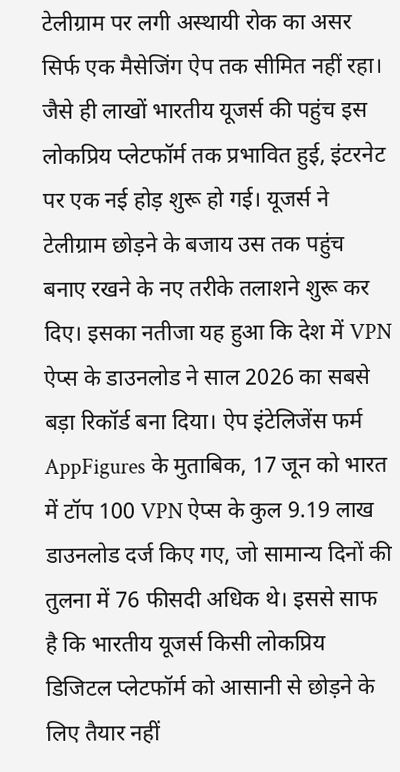टेलीग्राम पर लगी अस्थायी रोक का असर सिर्फ एक मैसेजिंग ऐप तक सीमित नहीं रहा। जैसे ही लाखों भारतीय यूजर्स की पहुंच इस लोकप्रिय प्लेटफॉर्म तक प्रभावित हुई, इंटरनेट पर एक नई होड़ शुरू हो गई। यूजर्स ने टेलीग्राम छोड़ने के बजाय उस तक पहुंच बनाए रखने के नए तरीके तलाशने शुरू कर दिए। इसका नतीजा यह हुआ कि देश में VPN ऐप्स के डाउनलोड ने साल 2026 का सबसे बड़ा रिकॉर्ड बना दिया। ऐप इंटेलिजेंस फर्म AppFigures के मुताबिक, 17 जून को भारत में टॉप 100 VPN ऐप्स के कुल 9.19 लाख डाउनलोड दर्ज किए गए, जो सामान्य दिनों की तुलना में 76 फीसदी अधिक थे। इससे साफ है कि भारतीय यूजर्स किसी लोकप्रिय डिजिटल प्लेटफॉर्म को आसानी से छोड़ने के लिए तैयार नहीं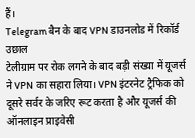हैं।
Telegram बैन के बाद VPN डाउनलोड में रिकॉर्ड उछाल
टेलीग्राम पर रोक लगने के बाद बड़ी संख्या में यूजर्स ने VPN का सहारा लिया। VPN इंटरनेट ट्रैफिक को दूसरे सर्वर के जरिए रूट करता है और यूजर्स की ऑनलाइन प्राइवेसी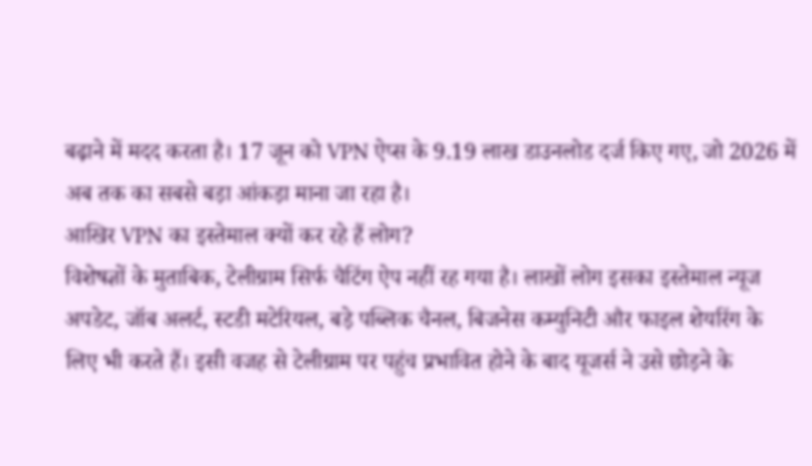बढ़ाने में मदद करता है। 17 जून को VPN ऐप्स के 9.19 लाख डाउनलोड दर्ज किए गए, जो 2026 में अब तक का सबसे बड़ा आंकड़ा माना जा रहा है।
आखिर VPN का इस्तेमाल क्यों कर रहे हैं लोग?
विशेषज्ञों के मुताबिक, टेलीग्राम सिर्फ चैटिंग ऐप नहीं रह गया है। लाखों लोग इसका इस्तेमाल न्यूज अपडेट, जॉब अलर्ट, स्टडी मटेरियल, बड़े पब्लिक चैनल, बिजनेस कम्युनिटी और फाइल शेयरिंग के लिए भी करते हैं। इसी वजह से टेलीग्राम पर पहुंच प्रभावित होने के बाद यूजर्स ने उसे छोड़ने के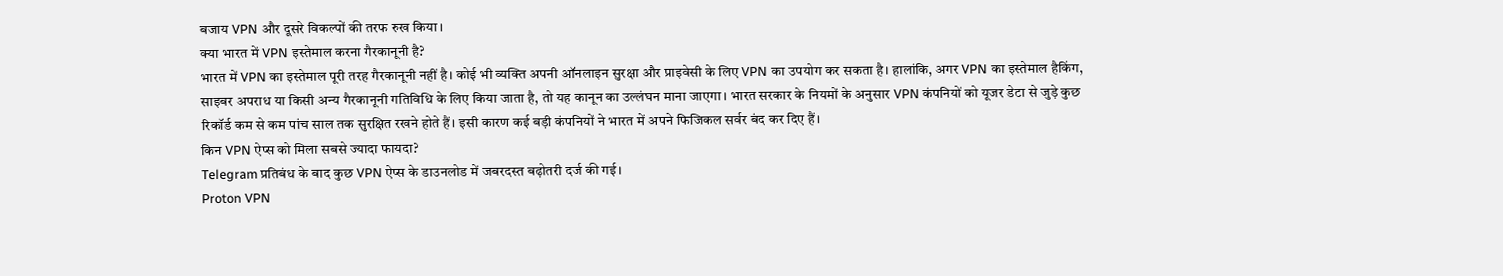बजाय VPN और दूसरे विकल्पों की तरफ रुख किया।
क्या भारत में VPN इस्तेमाल करना गैरकानूनी है?
भारत में VPN का इस्तेमाल पूरी तरह गैरकानूनी नहीं है। कोई भी व्यक्ति अपनी ऑनलाइन सुरक्षा और प्राइवेसी के लिए VPN का उपयोग कर सकता है। हालांकि, अगर VPN का इस्तेमाल हैकिंग, साइबर अपराध या किसी अन्य गैरकानूनी गतिविधि के लिए किया जाता है, तो यह कानून का उल्लंघन माना जाएगा। भारत सरकार के नियमों के अनुसार VPN कंपनियों को यूजर डेटा से जुड़े कुछ रिकॉर्ड कम से कम पांच साल तक सुरक्षित रखने होते हैं। इसी कारण कई बड़ी कंपनियों ने भारत में अपने फिजिकल सर्वर बंद कर दिए हैं।
किन VPN ऐप्स को मिला सबसे ज्यादा फायदा?
Telegram प्रतिबंध के बाद कुछ VPN ऐप्स के डाउनलोड में जबरदस्त बढ़ोतरी दर्ज की गई।
Proton VPN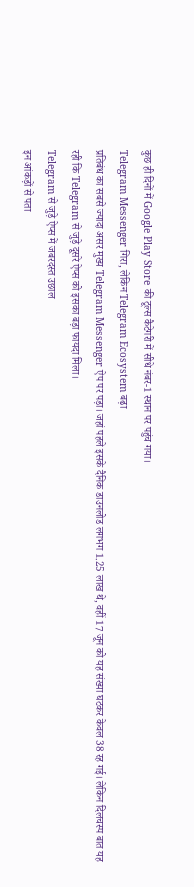कुछ ही दिनों में Google Play Store की टूल्स कैटेगरी में सीधे नंबर-1 स्थान पर पहुंच गया।
Telegram Messenger गिरा, लेकिन Telegram Ecosystem बढ़ा
प्रतिबंध का सबसे ज्यादा असर मुख्य Telegram Messenger ऐप पर पड़ा। जहां पहले इसके दैनिक डाउनलोड लगभग 1.25 लाख थे, वहीं 17 जून को यह संख्या घटकर केवल 38 रह गई। लेकिन दिलचस्प बात यह रही कि Telegram से जुड़े दूसरे ऐप्स को इसका बड़ा फायदा मिला।
Telegram से जुड़े ऐप्स में जबरदस्त उछाल
इन आंकड़ों से पता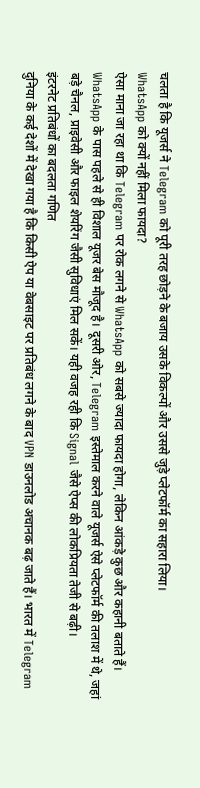चलता है कि यूजर्स ने Telegram को पूरी तरह छोड़ने के बजाय उसके विकल्पों और उससे जुड़े प्लेटफॉर्म का सहारा लिया।
WhatsApp को क्यों नहीं मिला फायदा?
ऐसा माना जा रहा था कि Telegram पर रोक लगने से WhatsApp को सबसे ज्यादा फायदा होगा, लेकिन आंकड़े कुछ और कहानी बताते हैं। WhatsApp के पास पहले से ही विशाल यूजर बेस मौजूद है। दूसरी ओर, Telegram इस्तेमाल करने वाले यूजर्स ऐसे प्लेटफॉर्म की तलाश में थे, जहां बड़े चैनल, प्राइवेसी और फाइल शेयरिंग जैसी सुविधाएं मिल सकें। यही वजह रही कि Signal जैसे ऐप्स की लोकप्रियता तेजी से बढ़ी।
इंटरनेट प्रतिबंधों का बदलता गणित
दुनिया के कई देशों में देखा गया है कि किसी ऐप या वेबसाइट पर प्रतिबंध लगने के बाद VPN डाउनलोड अचानक बढ़ जाते हैं। भारत में Telegram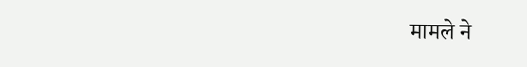मामले ने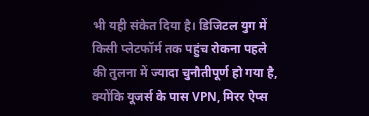भी यही संकेत दिया है। डिजिटल युग में किसी प्लेटफॉर्म तक पहुंच रोकना पहले की तुलना में ज्यादा चुनौतीपूर्ण हो गया है, क्योंकि यूजर्स के पास VPN, मिरर ऐप्स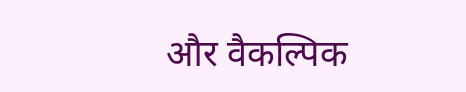और वैकल्पिक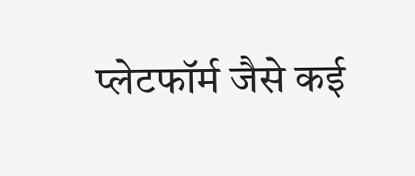प्लेटफॉर्म जैसे कई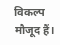विकल्प मौजूद हैं।